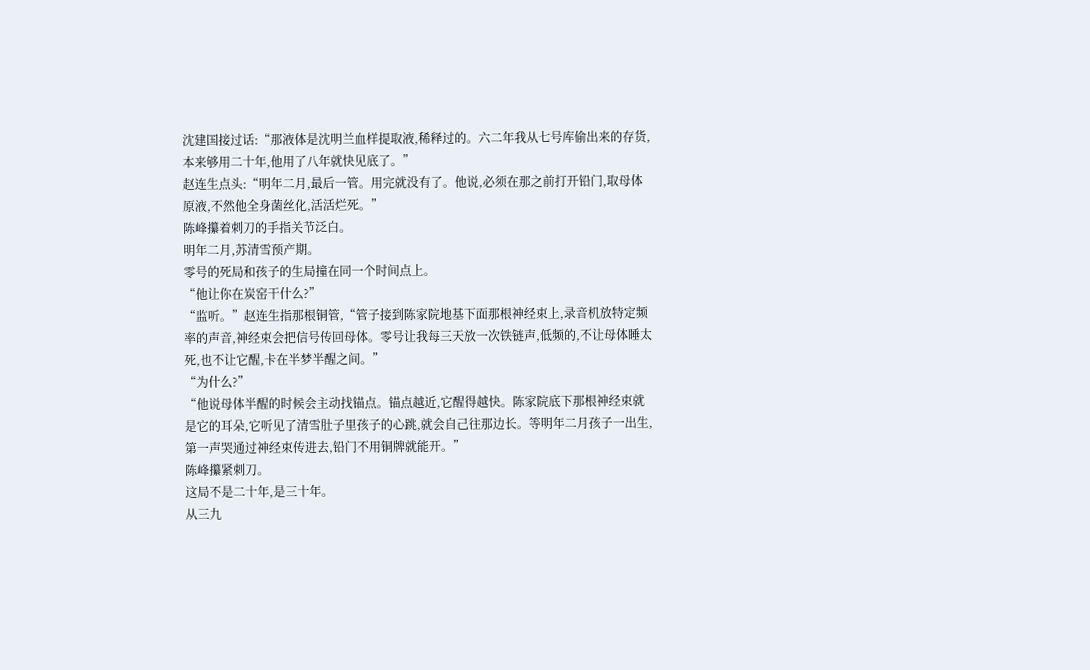沈建国接过话:“那液体是沈明兰血样提取液,稀释过的。六二年我从七号库偷出来的存货,本来够用二十年,他用了八年就快见底了。”
赵连生点头:“明年二月,最后一管。用完就没有了。他说,必须在那之前打开铅门,取母体原液,不然他全身菌丝化,活活烂死。”
陈峰攥着刺刀的手指关节泛白。
明年二月,苏清雪预产期。
零号的死局和孩子的生局撞在同一个时间点上。
“他让你在炭窑干什么?”
“监听。”赵连生指那根铜管,“管子接到陈家院地基下面那根神经束上,录音机放特定频率的声音,神经束会把信号传回母体。零号让我每三天放一次铁链声,低频的,不让母体睡太死,也不让它醒,卡在半梦半醒之间。”
“为什么?”
“他说母体半醒的时候会主动找锚点。锚点越近,它醒得越快。陈家院底下那根神经束就是它的耳朵,它听见了清雪肚子里孩子的心跳,就会自己往那边长。等明年二月孩子一出生,第一声哭通过神经束传进去,铅门不用铜牌就能开。”
陈峰攥紧刺刀。
这局不是二十年,是三十年。
从三九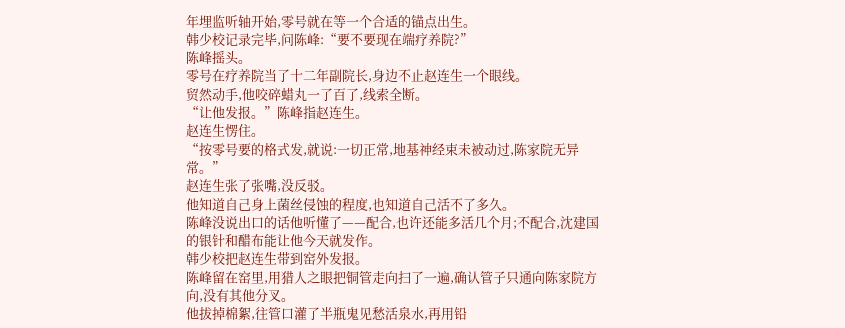年埋监听轴开始,零号就在等一个合适的锚点出生。
韩少校记录完毕,问陈峰:“要不要现在端疗养院?”
陈峰摇头。
零号在疗养院当了十二年副院长,身边不止赵连生一个眼线。
贸然动手,他咬碎蜡丸一了百了,线索全断。
“让他发报。”陈峰指赵连生。
赵连生愣住。
“按零号要的格式发,就说:一切正常,地基神经束未被动过,陈家院无异常。”
赵连生张了张嘴,没反驳。
他知道自己身上菌丝侵蚀的程度,也知道自己活不了多久。
陈峰没说出口的话他听懂了——配合,也许还能多活几个月;不配合,沈建国的银针和醋布能让他今天就发作。
韩少校把赵连生带到窑外发报。
陈峰留在窑里,用猎人之眼把铜管走向扫了一遍,确认管子只通向陈家院方向,没有其他分叉。
他拔掉棉絮,往管口灌了半瓶鬼见愁活泉水,再用铅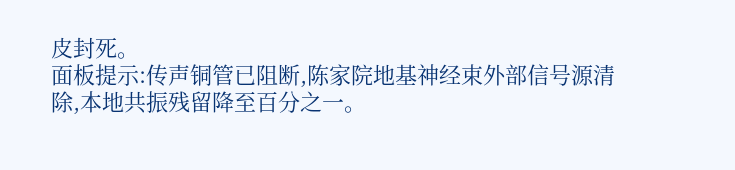皮封死。
面板提示:传声铜管已阻断,陈家院地基神经束外部信号源清除,本地共振残留降至百分之一。